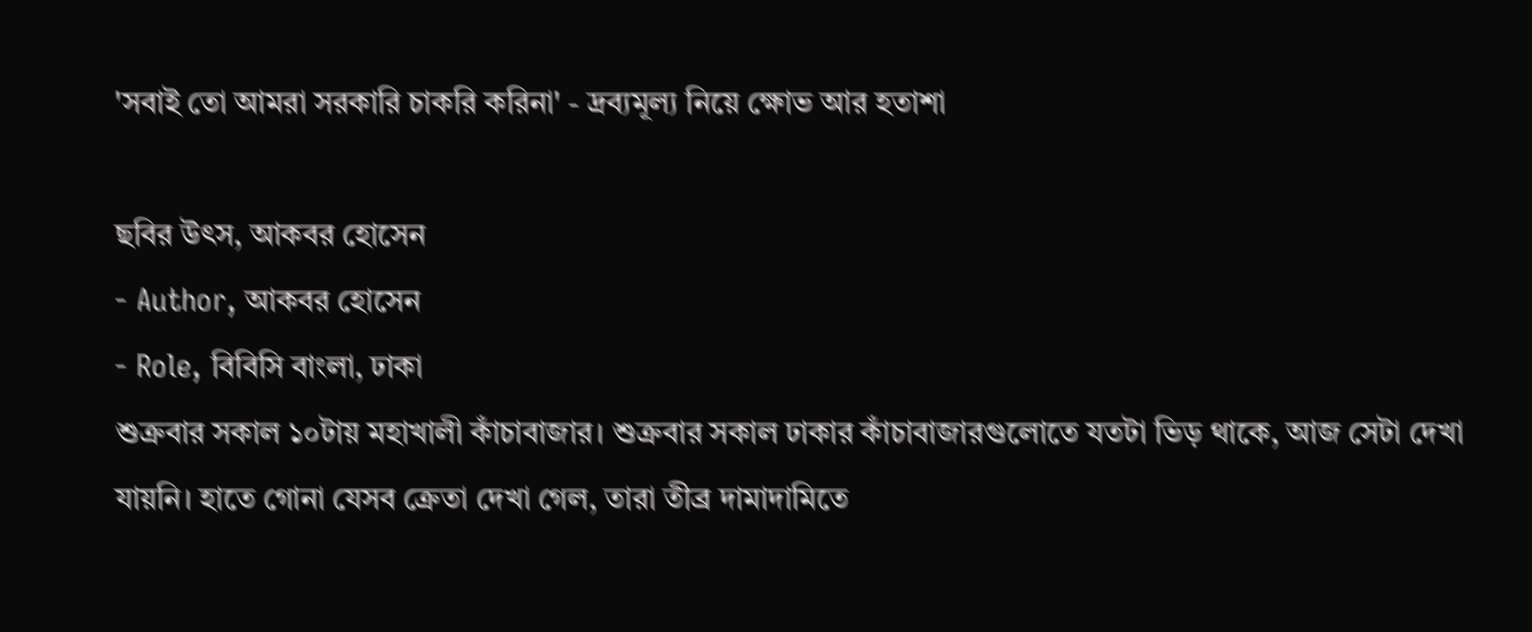'সবাই তো আমরা সরকারি চাকরি করিনা' - দ্রব্যমূল্য নিয়ে ক্ষোভ আর হতাশা

ছবির উৎস, আকবর হোসেন
- Author, আকবর হোসেন
- Role, বিবিসি বাংলা, ঢাকা
শুক্রবার সকাল ১০টায় মহাখালী কাঁচাবাজার। শুক্রবার সকাল ঢাকার কাঁচাবাজারগুলোতে যতটা ভিড় থাকে, আজ সেটা দেখা যায়নি। হাতে গোনা যেসব ক্রেতা দেখা গেল, তারা তীব্র দামাদামিতে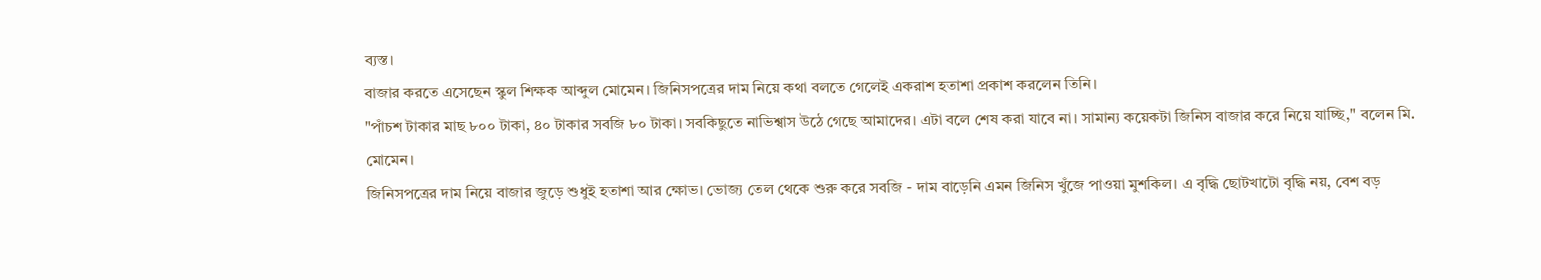ব্যস্ত।
বাজার করতে এসেছেন স্কুল শিক্ষক আব্দুল মোমেন। জিনিসপত্রের দাম নিয়ে কথা বলতে গেলেই একরাশ হতাশা প্রকাশ করলেন তিনি।
"পাঁচশ টাকার মাছ ৮০০ টাকা, ৪০ টাকার সবজি ৮০ টাকা। সবকিছুতে নাভিশ্বাস উঠে গেছে আমাদের। এটা বলে শেষ করা যাবে না। সামান্য কয়েকটা জিনিস বাজার করে নিয়ে যাচ্ছি," বলেন মি. মোমেন।
জিনিসপত্রের দাম নিয়ে বাজার জুড়ে শুধুই হতাশা আর ক্ষোভ। ভোজ্য তেল থেকে শুরু করে সবজি - দাম বাড়েনি এমন জিনিস খুঁজে পাওয়া মুশকিল। এ বৃদ্ধি ছোটখাটো বৃদ্ধি নয়, বেশ বড়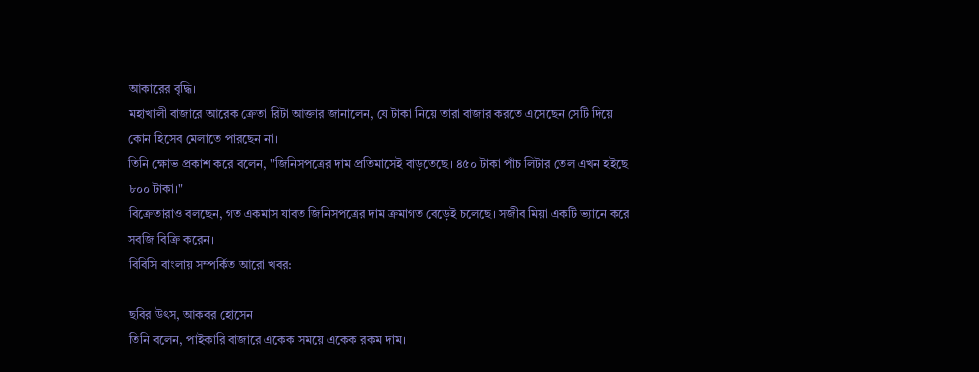আকারের বৃদ্ধি।
মহাখালী বাজারে আরেক ক্রেতা রিটা আক্তার জানালেন, যে টাকা নিয়ে তারা বাজার করতে এসেছেন সেটি দিয়ে কোন হিসেব মেলাতে পারছেন না।
তিনি ক্ষোভ প্রকাশ করে বলেন, "জিনিসপত্রের দাম প্রতিমাসেই বাড়তেছে। ৪৫০ টাকা পাঁচ লিটার তেল এখন হইছে ৮০০ টাকা।"
বিক্রেতারাও বলছেন, গত একমাস যাবত জিনিসপত্রের দাম ক্রমাগত বেড়েই চলেছে। সজীব মিয়া একটি ভ্যানে করে সবজি বিক্রি করেন।
বিবিসি বাংলায় সম্পর্কিত আরো খবর:

ছবির উৎস, আকবর হোসেন
তিনি বলেন, পাইকারি বাজারে একেক সময়ে একেক রকম দাম।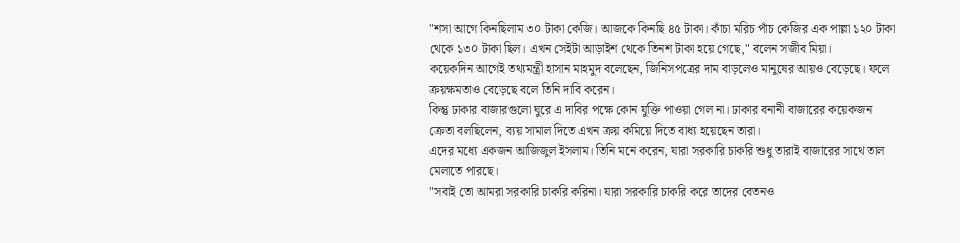"শসা আগে কিনছিলাম ৩০ টাকা কেজি। আজকে কিনছি ৪৫ টাকা। কাঁচা মরিচ পাঁচ কেজির এক পাল্লা ১২০ টাকা থেকে ১৩০ টাকা ছিল। এখন সেইটা আড়াইশ থেকে তিনশ টাকা হয়ে গেছে," বলেন সজীব মিয়া।
কয়েকদিন আগেই তথ্যমন্ত্রী হাসান মাহমুদ বলেছেন, জিনিসপত্রের দাম বাড়লেও মানুষের আয়ও বেড়েছে। ফলে ক্রয়ক্ষমতাও বেড়েছে বলে তিনি দাবি করেন।
কিন্তু ঢাকার বাজারগুলো ঘুরে এ দাবির পক্ষে কোন যুক্তি পাওয়া গেল না। ঢাকার বনানী বাজারের কয়েকজন ক্রেতা বলছিলেন, ব্যয় সামাল দিতে এখন ক্রয় কমিয়ে দিতে বাধ্য হয়েছেন তারা।
এদের মধ্যে একজন আজিজুল ইসলাম। তিনি মনে করেন, যারা সরকারি চাকরি শুধু তারাই বাজারের সাথে তাল মেলাতে পারছে।
"সবাই তো আমরা সরকারি চাকরি করিনা। যারা সরকারি চাকরি করে তাদের বেতনও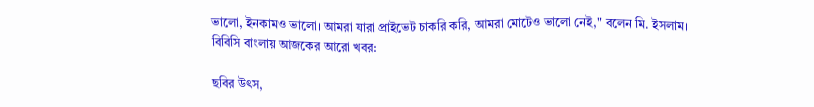ভালো, ইনকামও ভালো। আমরা যারা প্রাইভেট চাকরি করি, আমরা মোটেও ভালো নেই," বলেন মি. ইসলাম।
বিবিসি বাংলায় আজকের আরো খবর:

ছবির উৎস,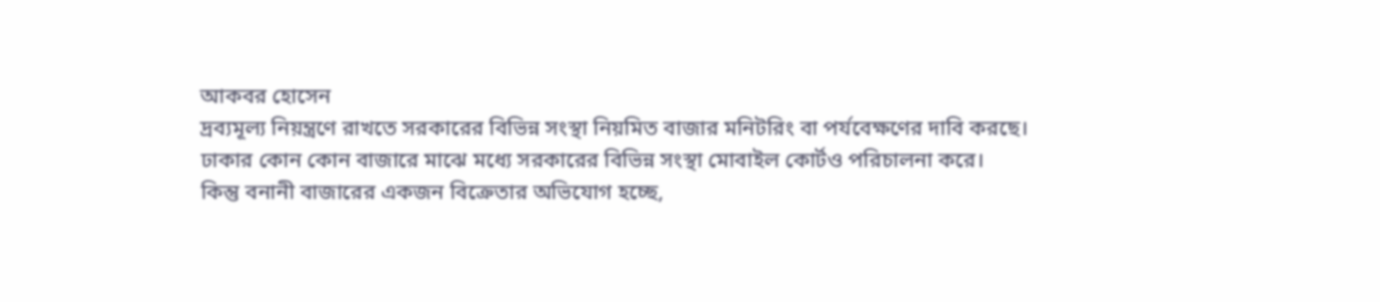আকবর হোসেন
দ্রব্যমূল্য নিয়ন্ত্রণে রাখতে সরকারের বিভিন্ন সংস্থা নিয়মিত বাজার মনিটরিং বা পর্যবেক্ষণের দাবি করছে।
ঢাকার কোন কোন বাজারে মাঝে মধ্যে সরকারের বিভিন্ন সংস্থা মোবাইল কোর্টও পরিচালনা করে।
কিন্তু বনানী বাজারের একজন বিক্রেতার অভিযোগ হচ্ছে,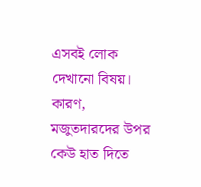এসবই লোক দেখানো বিষয়। কারণ, মজুতদারদের উপর কেউ হাত দিতে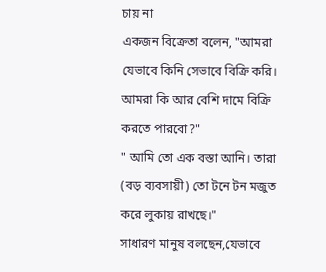চায় না
একজন বিক্রেতা বলেন, "আমরা যেভাবে কিনি সেভাবে বিক্রি করি। আমরা কি আর বেশি দামে বিক্রি করতে পারবো?"
" আমি তো এক বস্তা আনি। তারা (বড় ব্যবসায়ী) তো টনে টন মজুত করে লুকায় রাখছে।"
সাধারণ মানুষ বলছেন,যেভাবে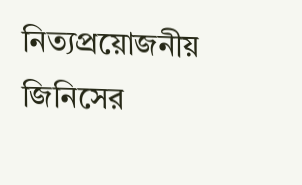নিত্যপ্রয়োজনীয় জিনিসের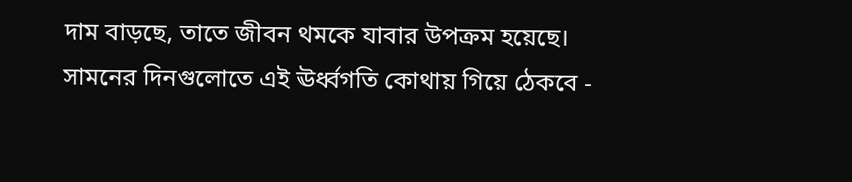দাম বাড়ছে, তাতে জীবন থমকে যাবার উপক্রম হয়েছে। সামনের দিনগুলোতে এই ঊর্ধ্বগতি কোথায় গিয়ে ঠেকবে -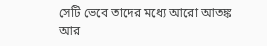সেটি ভেবে তাদের মধ্যে আরো আতঙ্ক আর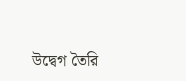উদ্বেগ তৈরি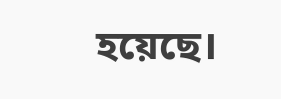হয়েছে।